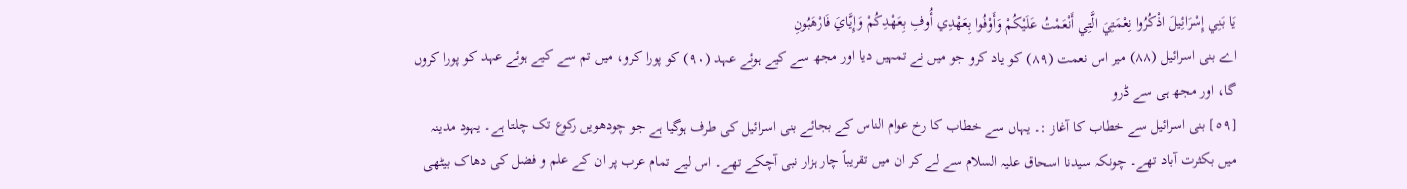يَا بَنِي إِسْرَائِيلَ اذْكُرُوا نِعْمَتِيَ الَّتِي أَنْعَمْتُ عَلَيْكُمْ وَأَوْفُوا بِعَهْدِي أُوفِ بِعَهْدِكُمْ وَإِيَّايَ فَارْهَبُونِ
اے بنی اسرائیل (٨٨) میر اس نعمت (٨٩) کو یاد کرو جو میں نے تمہیں دیا اور مجھ سے کیے ہوئے عہد (٩٠) کو پورا کرو، میں تم سے کیے ہوئے عہد کو پورا کروں گا، اور مجھ ہی سے ڈرو
[٥٩] بنی اسرائیل سے خطاب کا آغاز :۔ یہاں سے خطاب کا رخ عوام الناس کے بجائے بنی اسرائیل کی طرف ہوگیا ہے جو چودھویں رکوع تک چلتا ہے۔ یہود مدینہ میں بکثرت آباد تھے۔ چونکہ سیدنا اسحاق علیہ السلام سے لے کر ان میں تقریباً چار ہزار نبی آچکے تھے۔ اس لیے تمام عرب پر ان کے علم و فضل کی دھاک بیٹھی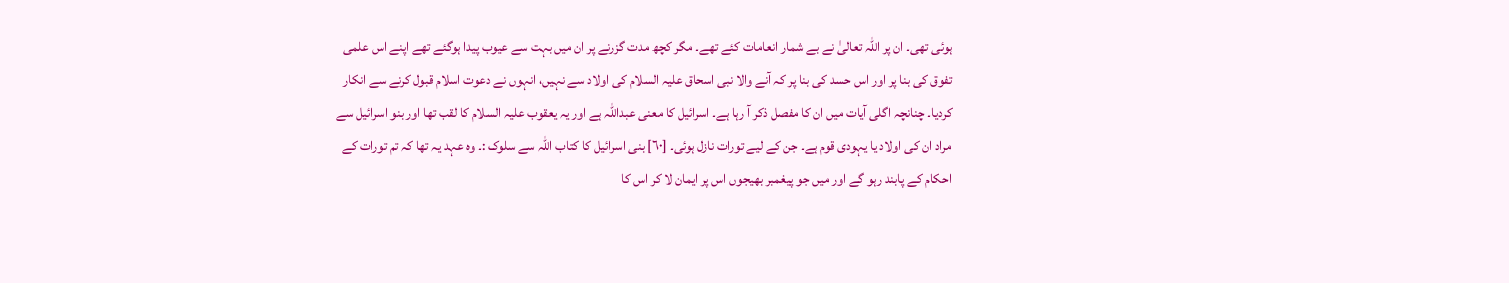ہوئی تھی۔ ان پر اللہ تعالیٰ نے بے شمار انعامات کئے تھے۔ مگر کچھ مدت گزرنے پر ان میں بہت سے عیوب پیدا ہوگئے تھے اپنے اس علمی تفوق کی بنا پر اور اس حسد کی بنا پر کہ آنے والا نبی اسحاق علیہ السلام کی اولاد سے نہیں، انہوں نے دعوت اسلام قبول کرنے سے انکار کردیا۔ چنانچہ اگلی آیات میں ان کا مفصل ذکر آ رہا ہے۔ اسرائیل کا معنی عبداللہ ہے اور یہ یعقوب علیہ السلام کا لقب تھا اور بنو اسرائیل سے مراد ان کی اولاد یا یہودی قوم ہے۔ جن کے لیے تورات نازل ہوئی۔ [٦٠] بنی اسرائیل کا کتاب اللہ سے سلوک :۔ وہ عہد یہ تھا کہ تم تورات کے احکام کے پابند رہو گے اور میں جو پیغمبر بھیجوں اس پر ایمان لا کر اس کا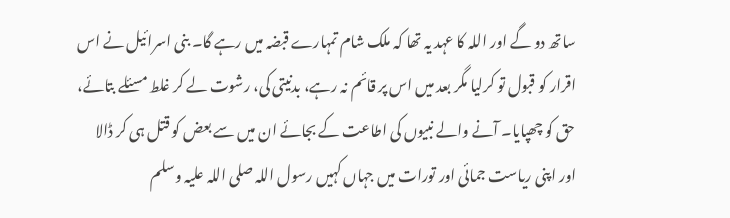ساتھ دو گے اور اللہ کا عہد یہ تھا کہ ملک شام تمہارے قبضہ میں رہے گا۔ بنی اسرائیل نے اس اقرار کو قبول تو کرلیا مگر بعد میں اس پر قائم نہ رہے، بدنیتی کی، رشوت لے کر غلط مسئلے بتائے، حق کو چھپایا۔ آنے والے نبیوں کی اطاعت کے بجائے ان میں سے بعض کو قتل ہی کر ڈالا اور اپنی ریاست جمائی اور تورات میں جہاں کہیں رسول اللہ صلی اللہ علیہ وسلم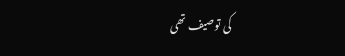کی توصیف تھی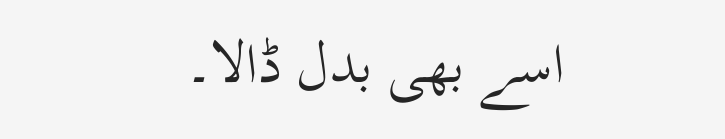اسے بھی بدل ڈالا۔